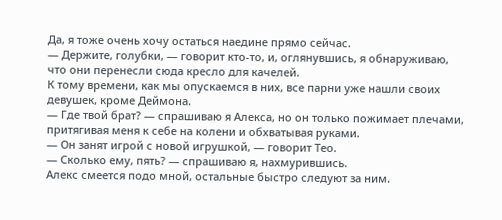Да, я тоже очень хочу остаться наедине прямо сейчас.
— Держите, голубки, — говорит кто-то, и, оглянувшись, я обнаруживаю, что они перенесли сюда кресло для качелей.
К тому времени, как мы опускаемся в них, все парни уже нашли своих девушек, кроме Деймона.
— Где твой брат? — спрашиваю я Алекса, но он только пожимает плечами, притягивая меня к себе на колени и обхватывая руками.
— Он занят игрой с новой игрушкой, — говорит Тео.
— Сколько ему, пять? — спрашиваю я, нахмурившись.
Алекс смеется подо мной, остальные быстро следуют за ним.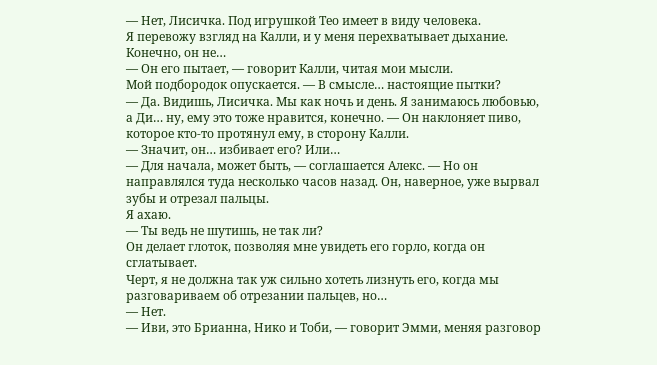— Нет, Лисичка. Под игрушкой Тео имеет в виду человека.
Я перевожу взгляд на Калли, и у меня перехватывает дыхание. Конечно, он не…
— Он его пытает, — говорит Калли, читая мои мысли.
Мой подбородок опускается. — В смысле… настоящие пытки?
— Да. Видишь, Лисичка. Мы как ночь и день. Я занимаюсь любовью, а Ди… ну, ему это тоже нравится, конечно. — Он наклоняет пиво, которое кто-то протянул ему, в сторону Калли.
— Значит, он… избивает его? Или…
— Для начала, может быть, — соглашается Алекс. — Но он направлялся туда несколько часов назад. Он, наверное, уже вырвал зубы и отрезал пальцы.
Я ахаю.
— Ты ведь не шутишь, не так ли?
Он делает глоток, позволяя мне увидеть его горло, когда он сглатывает.
Черт, я не должна так уж сильно хотеть лизнуть его, когда мы разговариваем об отрезании пальцев, но…
— Нет.
— Иви, это Брианна, Нико и Тоби, — говорит Эмми, меняя разговор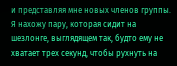и представляя мне новых членов группы.
Я нахожу пару, которая сидит на шезлонге, выглядящем так, будто ему не хватает трех секунд, чтобы рухнуть на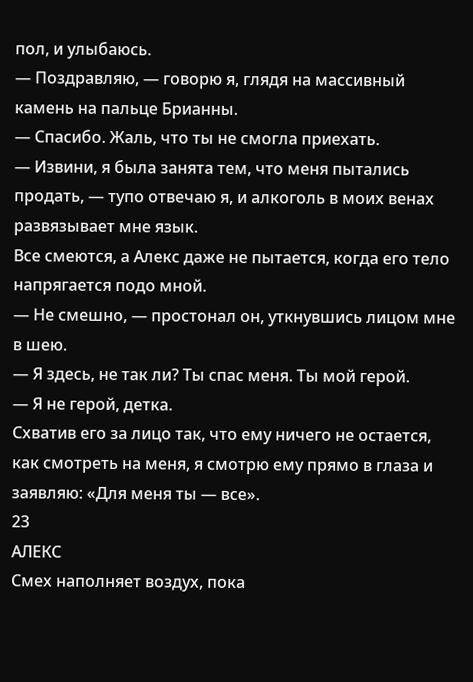пол, и улыбаюсь.
— Поздравляю, — говорю я, глядя на массивный камень на пальце Брианны.
— Спасибо. Жаль, что ты не смогла приехать.
— Извини, я была занята тем, что меня пытались продать, — тупо отвечаю я, и алкоголь в моих венах развязывает мне язык.
Все смеются, а Алекс даже не пытается, когда его тело напрягается подо мной.
— Не смешно, — простонал он, уткнувшись лицом мне в шею.
— Я здесь, не так ли? Ты спас меня. Ты мой герой.
— Я не герой, детка.
Схватив его за лицо так, что ему ничего не остается, как смотреть на меня, я смотрю ему прямо в глаза и заявляю: «Для меня ты — все».
23
АЛЕКС
Смех наполняет воздух, пока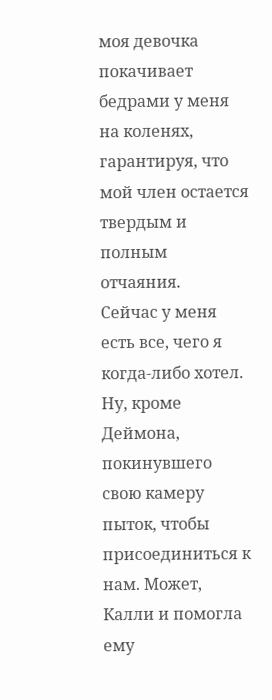моя девочка покачивает бедрами у меня на коленях, гарантируя, что мой член остается твердым и полным отчаяния.
Сейчас у меня есть все, чего я когда-либо хотел. Ну, кроме Деймона, покинувшего свою камеру пыток, чтобы присоединиться к нам. Может, Калли и помогла ему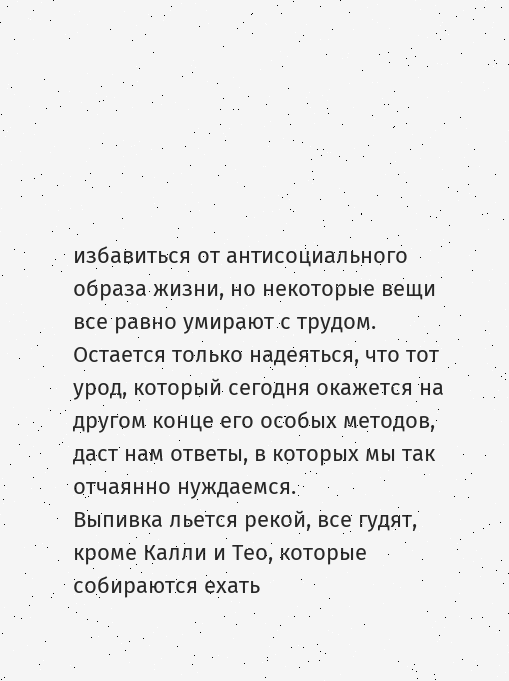избавиться от антисоциального образа жизни, но некоторые вещи все равно умирают с трудом. Остается только надеяться, что тот урод, который сегодня окажется на другом конце его особых методов, даст нам ответы, в которых мы так отчаянно нуждаемся.
Выпивка льется рекой, все гудят, кроме Калли и Тео, которые собираются ехать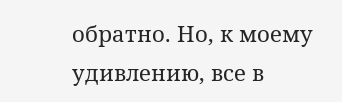обратно. Но, к моему удивлению, все в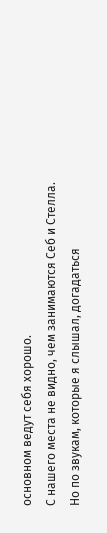основном ведут себя хорошо.
С нашего места не видно, чем занимаются Себ и Стелла. Но по звукам, которые я слышал, догадаться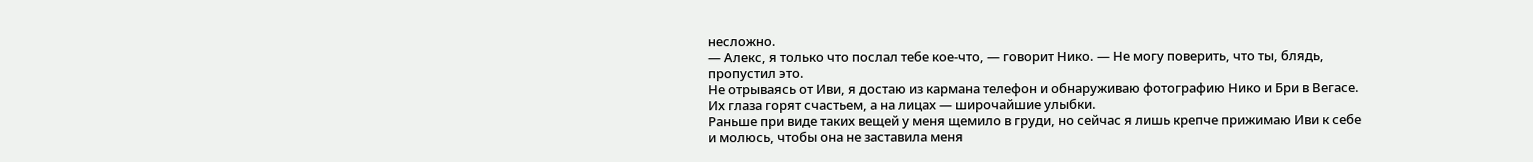несложно.
— Алекс, я только что послал тебе кое-что, — говорит Нико. — Не могу поверить, что ты, блядь, пропустил это.
Не отрываясь от Иви, я достаю из кармана телефон и обнаруживаю фотографию Нико и Бри в Вегасе. Их глаза горят счастьем, а на лицах — широчайшие улыбки.
Раньше при виде таких вещей у меня щемило в груди, но сейчас я лишь крепче прижимаю Иви к себе и молюсь, чтобы она не заставила меня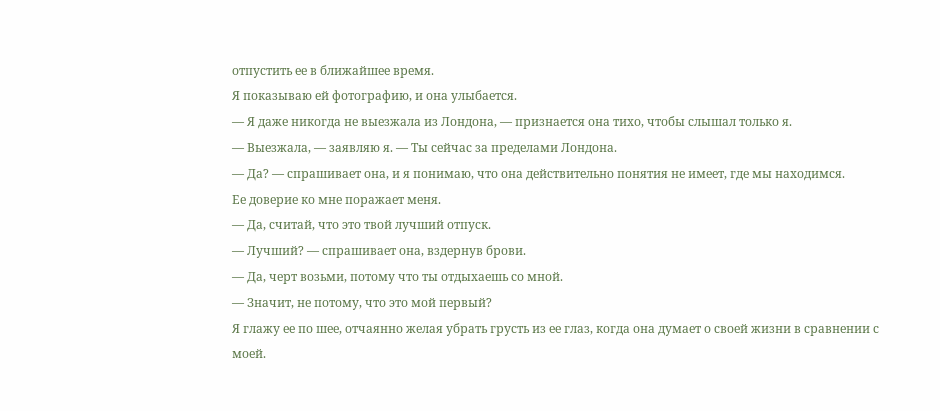отпустить ее в ближайшее время.
Я показываю ей фотографию, и она улыбается.
— Я даже никогда не выезжала из Лондона, — признается она тихо, чтобы слышал только я.
— Выезжала, — заявляю я. — Ты сейчас за пределами Лондона.
— Да? — спрашивает она, и я понимаю, что она действительно понятия не имеет, где мы находимся.
Ее доверие ко мне поражает меня.
— Да, считай, что это твой лучший отпуск.
— Лучший? — спрашивает она, вздернув брови.
— Да, черт возьми, потому что ты отдыхаешь со мной.
— Значит, не потому, что это мой первый?
Я глажу ее по шее, отчаянно желая убрать грусть из ее глаз, когда она думает о своей жизни в сравнении с моей.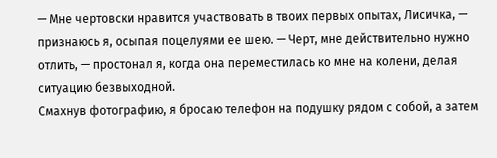— Мне чертовски нравится участвовать в твоих первых опытах, Лисичка, — признаюсь я, осыпая поцелуями ее шею. — Черт, мне действительно нужно отлить, — простонал я, когда она переместилась ко мне на колени, делая ситуацию безвыходной.
Смахнув фотографию, я бросаю телефон на подушку рядом с собой, а затем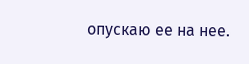опускаю ее на нее.